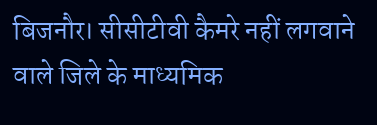बिजनौर। सीसीटीवी कैमरे नहीं लगवाने वाले जिले के माध्यमिक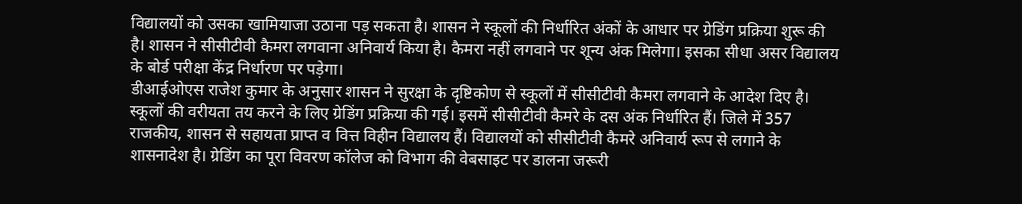विद्यालयों को उसका खामियाजा उठाना पड़ सकता है। शासन ने स्कूलों की निर्धारित अंकों के आधार पर ग्रेडिंग प्रक्रिया शुरू की है। शासन ने सीसीटीवी कैमरा लगवाना अनिवार्य किया है। कैमरा नहीं लगवाने पर शून्य अंक मिलेगा। इसका सीधा असर विद्यालय के बोर्ड परीक्षा केंद्र निर्धारण पर पड़ेगा।
डीआईओएस राजेश कुमार के अनुसार शासन ने सुरक्षा के दृष्टिकोण से स्कूलों में सीसीटीवी कैमरा लगवाने के आदेश दिए है। स्कूलों की वरीयता तय करने के लिए ग्रेडिंग प्रक्रिया की गई। इसमें सीसीटीवी कैमरे के दस अंक निर्धारित हैं। जिले में 357 राजकीय, शासन से सहायता प्राप्त व वित्त विहीन विद्यालय हैं। विद्यालयों को सीसीटीवी कैमरे अनिवार्य रूप से लगाने के शासनादेश है। ग्रेडिंग का पूरा विवरण कॉलेज को विभाग की वेबसाइट पर डालना जरूरी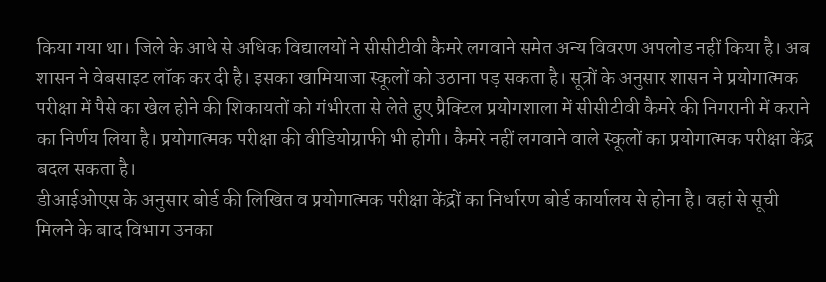किया गया था। जिले के आधे से अधिक विद्यालयों ने सीसीटीवी कैमरे लगवाने समेत अन्य विवरण अपलोड नहीं किया है। अब शासन ने वेबसाइट लॉक कर दी है। इसका खामियाजा स्कूलों को उठाना पड़ सकता है। सूत्रों के अनुसार शासन ने प्रयोगात्मक परीक्षा में पैसे का खेल होने की शिकायतों को गंभीरता से लेते हुए प्रैक्टिल प्रयोगशाला में सीसीटीवी कैमरे की निगरानी में कराने का निर्णय लिया है। प्रयोगात्मक परीक्षा की वीडियोग्राफी भी होगी। कैमरे नहीं लगवाने वाले स्कूलों का प्रयोगात्मक परीक्षा केंद्र बदल सकता है।
डीआईओएस के अनुसार बोर्ड की लिखित व प्रयोगात्मक परीक्षा केंद्रों का निर्धारण बोर्ड कार्यालय से होना है। वहां से सूची मिलने के बाद विभाग उनका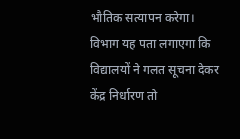भौतिक सत्यापन करेगा। विभाग यह पता लगाएगा कि विद्यालयों ने गलत सूचना देकर केंद्र निर्धारण तो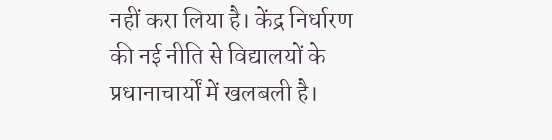नहीं करा लिया है। केंद्र निर्धारण की नई नीति से विद्यालयों के प्रधानाचार्यों में खलबली है।